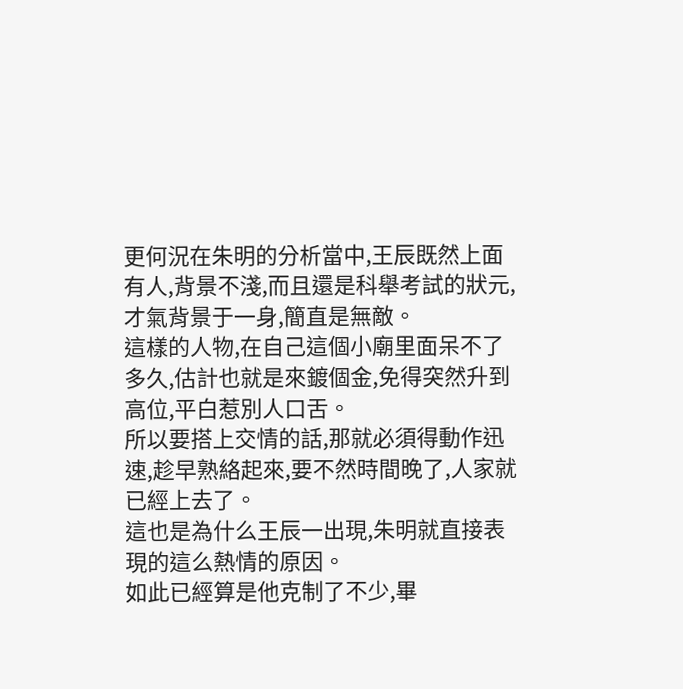更何況在朱明的分析當中,王辰既然上面有人,背景不淺,而且還是科舉考試的狀元,才氣背景于一身,簡直是無敵。
這樣的人物,在自己這個小廟里面呆不了多久,估計也就是來鍍個金,免得突然升到高位,平白惹別人口舌。
所以要搭上交情的話,那就必須得動作迅速,趁早熟絡起來,要不然時間晚了,人家就已經上去了。
這也是為什么王辰一出現,朱明就直接表現的這么熱情的原因。
如此已經算是他克制了不少,畢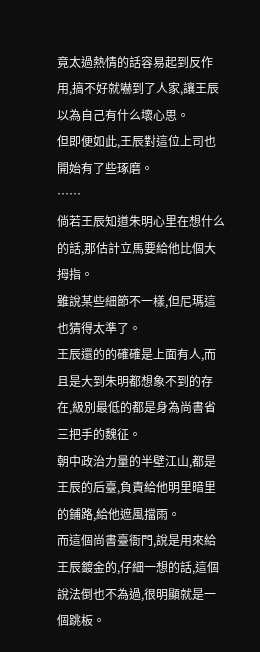竟太過熱情的話容易起到反作用,搞不好就嚇到了人家,讓王辰以為自己有什么壞心思。
但即便如此,王辰對這位上司也開始有了些琢磨。
……
倘若王辰知道朱明心里在想什么的話,那估計立馬要給他比個大拇指。
雖說某些細節不一樣,但尼瑪這也猜得太準了。
王辰還的的確確是上面有人,而且是大到朱明都想象不到的存在,級別最低的都是身為尚書省三把手的魏征。
朝中政治力量的半壁江山,都是王辰的后臺,負責給他明里暗里的鋪路,給他遮風擋雨。
而這個尚書臺衙門,說是用來給王辰鍍金的,仔細一想的話,這個說法倒也不為過,很明顯就是一個跳板。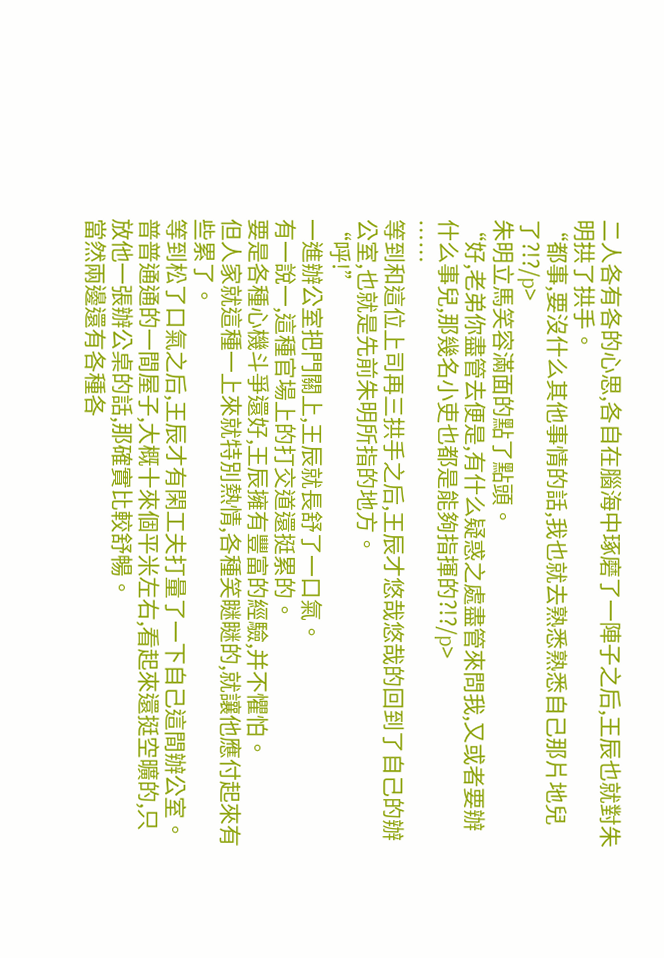二人各有各的心思,各自在腦海中琢磨了一陣子之后,王辰也就對朱明拱了拱手。
“都事,要沒什么其他事情的話,我也就去熟悉熟悉自己那片地兒了?!?/p>
朱明立馬笑容滿面的點了點頭。
“好,老弟你盡管去便是,有什么疑惑之處盡管來問我,又或者要辦什么事兒,那幾名小吏也都是能夠指揮的?!?/p>
……
等到和這位上司再三拱手之后,王辰才悠哉悠哉的回到了自己的辦公室,也就是先前朱明所指的地方。
“呼!”
一進辦公室把門關上,王辰就長舒了一口氣。
有一說一,這種官場上的打交道還挺累的。
要是各種心機斗爭還好,王辰擁有豐富的經驗,并不懼怕。
但人家就這種一上來就特別熱情,各種笑瞇瞇的,就讓他應付起來有些累了。
等到松了口氣之后,王辰才有閑工夫打量了一下自己這間辦公室。
普普通通的一間屋子,大概十來個平米左右,看起來還挺空曠的,只放他一張辦公桌的話,那確實比較舒暢。
當然兩邊還有各種各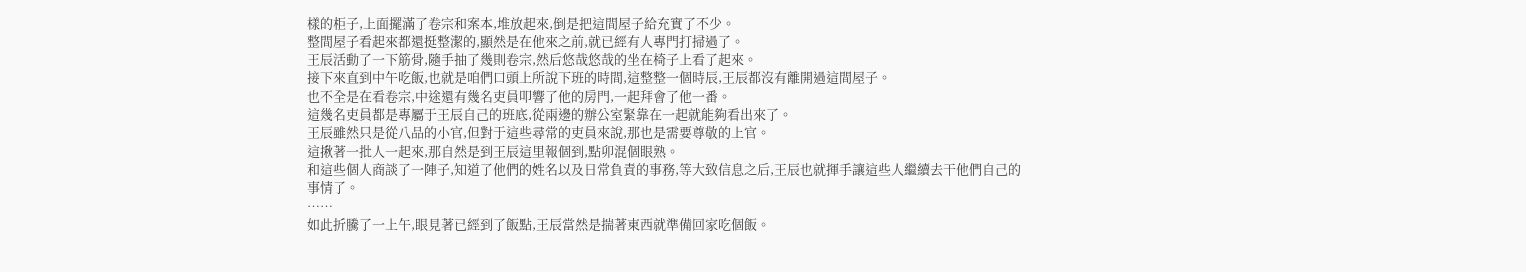樣的柜子,上面擺滿了卷宗和案本,堆放起來,倒是把這間屋子給充實了不少。
整間屋子看起來都還挺整潔的,顯然是在他來之前,就已經有人專門打掃過了。
王辰活動了一下筋骨,隨手抽了幾則卷宗,然后悠哉悠哉的坐在椅子上看了起來。
接下來直到中午吃飯,也就是咱們口頭上所說下班的時間,這整整一個時辰,王辰都沒有離開過這間屋子。
也不全是在看卷宗,中途還有幾名吏員叩響了他的房門,一起拜會了他一番。
這幾名吏員都是專屬于王辰自己的班底,從兩邊的辦公室緊靠在一起就能夠看出來了。
王辰雖然只是從八品的小官,但對于這些尋常的吏員來說,那也是需要尊敬的上官。
這揪著一批人一起來,那自然是到王辰這里報個到,點卯混個眼熟。
和這些個人商談了一陣子,知道了他們的姓名以及日常負責的事務,等大致信息之后,王辰也就揮手讓這些人繼續去干他們自己的事情了。
……
如此折騰了一上午,眼見著已經到了飯點,王辰當然是揣著東西就準備回家吃個飯。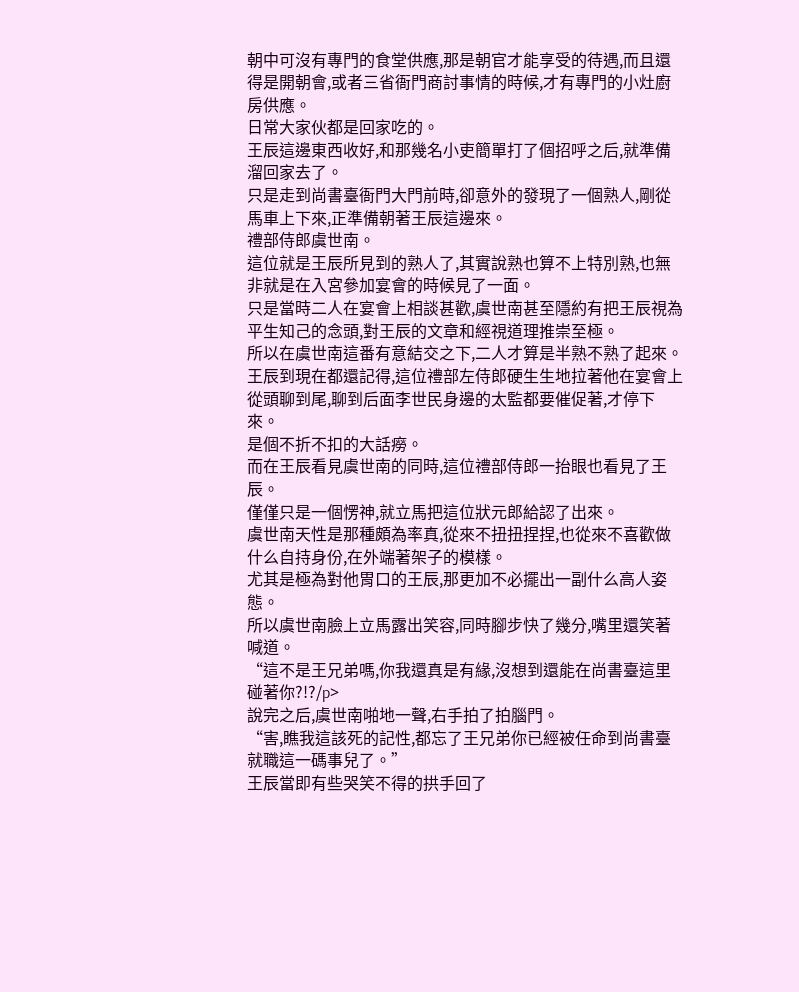朝中可沒有專門的食堂供應,那是朝官才能享受的待遇,而且還得是開朝會,或者三省衙門商討事情的時候,才有專門的小灶廚房供應。
日常大家伙都是回家吃的。
王辰這邊東西收好,和那幾名小吏簡單打了個招呼之后,就準備溜回家去了。
只是走到尚書臺衙門大門前時,卻意外的發現了一個熟人,剛從馬車上下來,正準備朝著王辰這邊來。
禮部侍郎虞世南。
這位就是王辰所見到的熟人了,其實說熟也算不上特別熟,也無非就是在入宮參加宴會的時候見了一面。
只是當時二人在宴會上相談甚歡,虞世南甚至隱約有把王辰視為平生知己的念頭,對王辰的文章和經視道理推崇至極。
所以在虞世南這番有意結交之下,二人才算是半熟不熟了起來。
王辰到現在都還記得,這位禮部左侍郎硬生生地拉著他在宴會上從頭聊到尾,聊到后面李世民身邊的太監都要催促著,才停下來。
是個不折不扣的大話癆。
而在王辰看見虞世南的同時,這位禮部侍郎一抬眼也看見了王辰。
僅僅只是一個愣神,就立馬把這位狀元郎給認了出來。
虞世南天性是那種頗為率真,從來不扭扭捏捏,也從來不喜歡做什么自持身份,在外端著架子的模樣。
尤其是極為對他胃口的王辰,那更加不必擺出一副什么高人姿態。
所以虞世南臉上立馬露出笑容,同時腳步快了幾分,嘴里還笑著喊道。
“這不是王兄弟嗎,你我還真是有緣,沒想到還能在尚書臺這里碰著你?!?/p>
說完之后,虞世南啪地一聲,右手拍了拍腦門。
“害,瞧我這該死的記性,都忘了王兄弟你已經被任命到尚書臺就職這一碼事兒了。”
王辰當即有些哭笑不得的拱手回了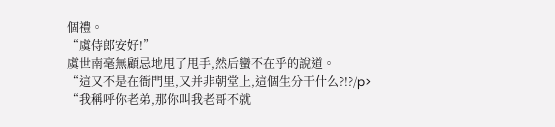個禮。
“虞侍郎安好!”
虞世南毫無顧忌地甩了甩手,然后蠻不在乎的說道。
“這又不是在衙門里,又并非朝堂上,這個生分干什么?!?/p>
“我稱呼你老弟,那你叫我老哥不就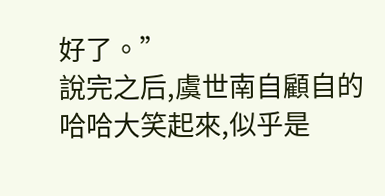好了。”
說完之后,虞世南自顧自的哈哈大笑起來,似乎是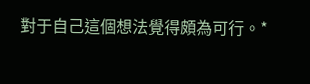對于自己這個想法覺得頗為可行。*